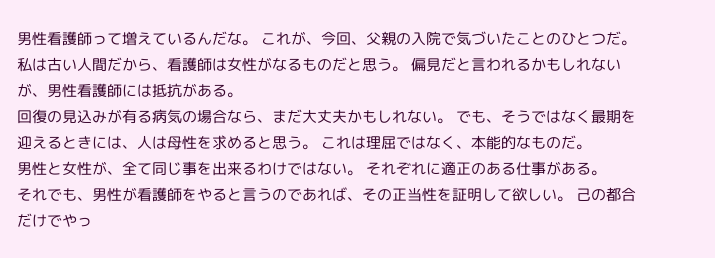男性看護師って増えているんだな。 これが、今回、父親の入院で気づいたことのひとつだ。
私は古い人間だから、看護師は女性がなるものだと思う。 偏見だと言われるかもしれないが、男性看護師には抵抗がある。
回復の見込みが有る病気の場合なら、まだ大丈夫かもしれない。 でも、そうではなく最期を迎えるときには、人は母性を求めると思う。 これは理屈ではなく、本能的なものだ。
男性と女性が、全て同じ事を出来るわけではない。 それぞれに適正のある仕事がある。
それでも、男性が看護師をやると言うのであれば、その正当性を証明して欲しい。 己の都合だけでやっ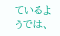ているようでは、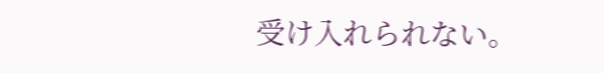受け入れられない。